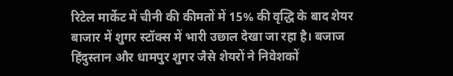रिटेल मार्केट में चीनी की कीमतों में 15% की वृद्धि के बाद शेयर बाजार में शुगर स्टॉक्स में भारी उछाल देखा जा रहा है। बजाज हिंदुस्तान और धामपुर शुगर जैसे शेयरों ने निवेशकों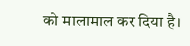को मालामाल कर दिया है।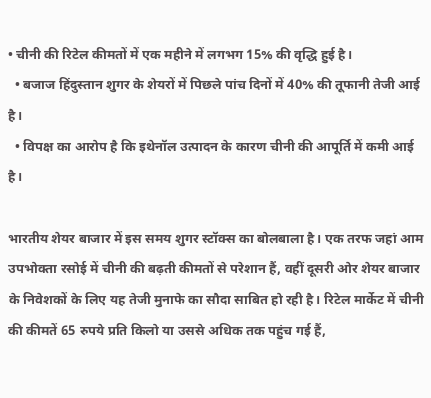• चीनी की रिटेल कीमतों में एक महीने में लगभग 15% की वृद्धि हुई है।
  • बजाज हिंदुस्तान शुगर के शेयरों में पिछले पांच दिनों में 40% की तूफानी तेजी आई है।
  • विपक्ष का आरोप है कि इथेनॉल उत्पादन के कारण चीनी की आपूर्ति में कमी आई है।

भारतीय शेयर बाजार में इस समय शुगर स्टॉक्स का बोलबाला है। एक तरफ जहां आम उपभोक्ता रसोई में चीनी की बढ़ती कीमतों से परेशान हैं, वहीं दूसरी ओर शेयर बाजार के निवेशकों के लिए यह तेजी मुनाफे का सौदा साबित हो रही है। रिटेल मार्केट में चीनी की कीमतें 65 रुपये प्रति किलो या उससे अधिक तक पहुंच गई हैं,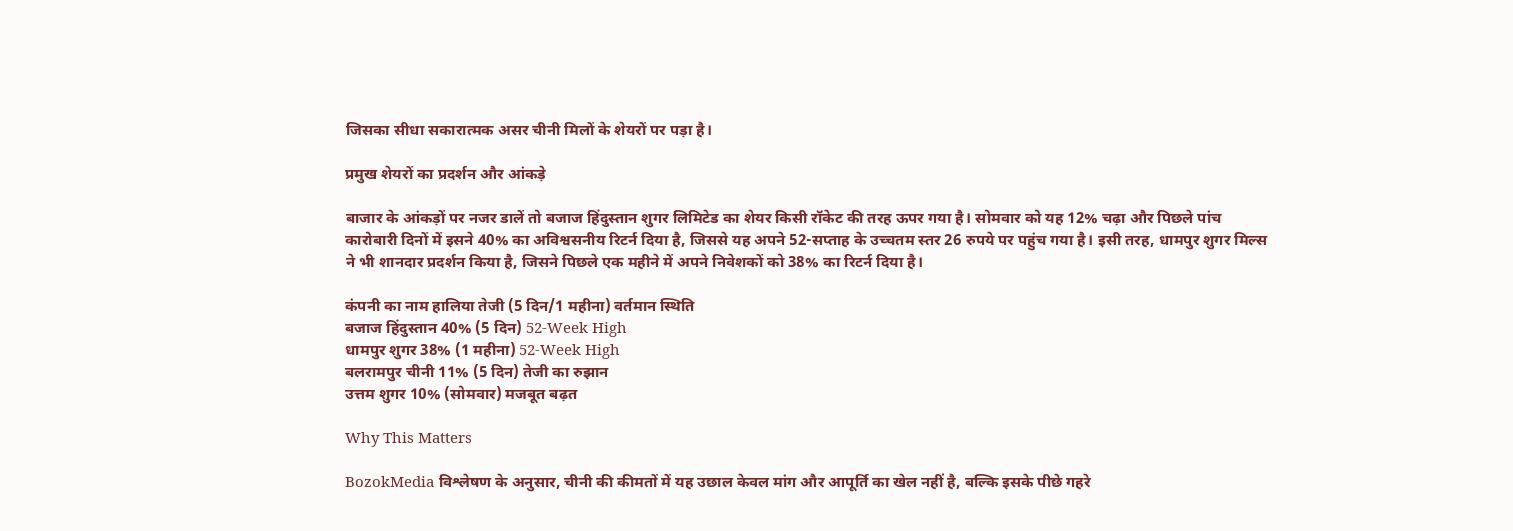जिसका सीधा सकारात्मक असर चीनी मिलों के शेयरों पर पड़ा है।

प्रमुख शेयरों का प्रदर्शन और आंकड़े

बाजार के आंकड़ों पर नजर डालें तो बजाज हिंदुस्तान शुगर लिमिटेड का शेयर किसी रॉकेट की तरह ऊपर गया है। सोमवार को यह 12% चढ़ा और पिछले पांच कारोबारी दिनों में इसने 40% का अविश्वसनीय रिटर्न दिया है, जिससे यह अपने 52-सप्ताह के उच्चतम स्तर 26 रुपये पर पहुंच गया है। इसी तरह, धामपुर शुगर मिल्स ने भी शानदार प्रदर्शन किया है, जिसने पिछले एक महीने में अपने निवेशकों को 38% का रिटर्न दिया है।

कंपनी का नाम हालिया तेजी (5 दिन/1 महीना) वर्तमान स्थिति
बजाज हिंदुस्तान 40% (5 दिन) 52-Week High
धामपुर शुगर 38% (1 महीना) 52-Week High
बलरामपुर चीनी 11% (5 दिन) तेजी का रुझान
उत्तम शुगर 10% (सोमवार) मजबूत बढ़त

Why This Matters

BozokMedia विश्लेषण के अनुसार, चीनी की कीमतों में यह उछाल केवल मांग और आपूर्ति का खेल नहीं है, बल्कि इसके पीछे गहरे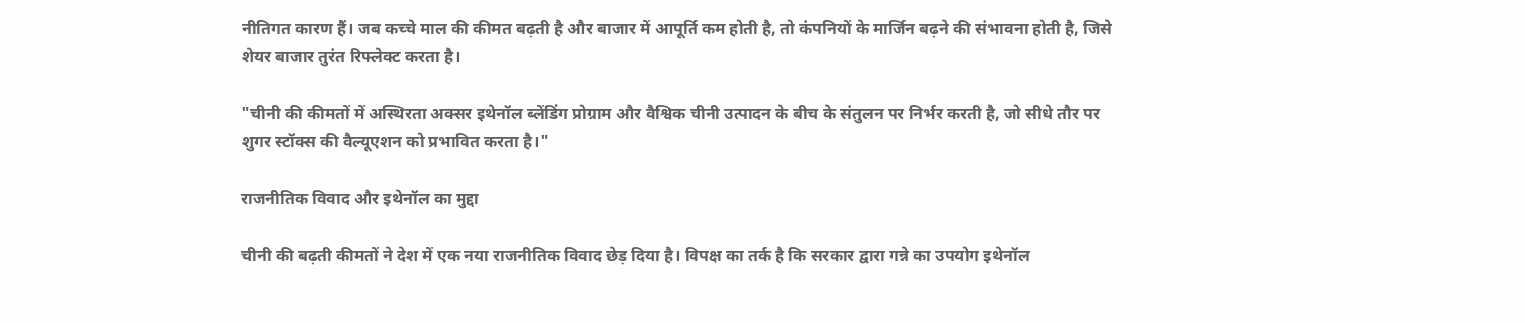नीतिगत कारण हैं। जब कच्चे माल की कीमत बढ़ती है और बाजार में आपूर्ति कम होती है, तो कंपनियों के मार्जिन बढ़ने की संभावना होती है, जिसे शेयर बाजार तुरंत रिफ्लेक्ट करता है।

"चीनी की कीमतों में अस्थिरता अक्सर इथेनॉल ब्लेंडिंग प्रोग्राम और वैश्विक चीनी उत्पादन के बीच के संतुलन पर निर्भर करती है, जो सीधे तौर पर शुगर स्टॉक्स की वैल्यूएशन को प्रभावित करता है।"

राजनीतिक विवाद और इथेनॉल का मुद्दा

चीनी की बढ़ती कीमतों ने देश में एक नया राजनीतिक विवाद छेड़ दिया है। विपक्ष का तर्क है कि सरकार द्वारा गन्ने का उपयोग इथेनॉल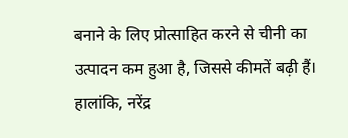बनाने के लिए प्रोत्साहित करने से चीनी का उत्पादन कम हुआ है, जिससे कीमतें बढ़ी हैं। हालांकि, नरेंद्र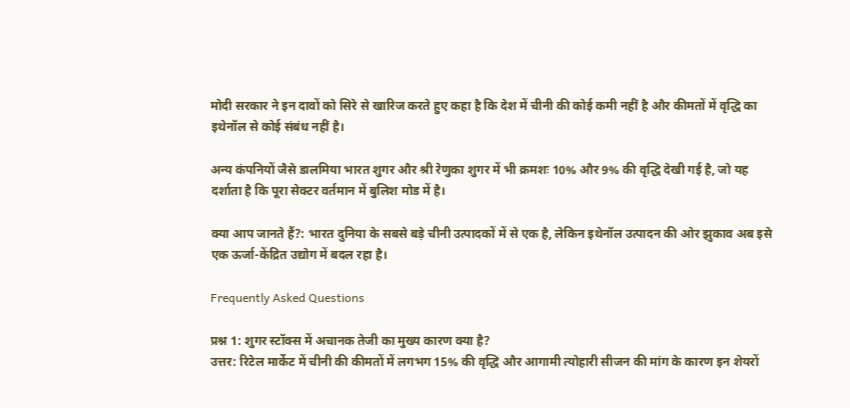मोदी सरकार ने इन दावों को सिरे से खारिज करते हुए कहा है कि देश में चीनी की कोई कमी नहीं है और कीमतों में वृद्धि का इथेनॉल से कोई संबंध नहीं है।

अन्य कंपनियों जैसे डालमिया भारत शुगर और श्री रेणुका शुगर में भी क्रमशः 10% और 9% की वृद्धि देखी गई है, जो यह दर्शाता है कि पूरा सेक्टर वर्तमान में बुलिश मोड में है।

क्या आप जानते हैं?: भारत दुनिया के सबसे बड़े चीनी उत्पादकों में से एक है, लेकिन इथेनॉल उत्पादन की ओर झुकाव अब इसे एक ऊर्जा-केंद्रित उद्योग में बदल रहा है।

Frequently Asked Questions

प्रश्न 1: शुगर स्टॉक्स में अचानक तेजी का मुख्य कारण क्या है?
उत्तर: रिटेल मार्केट में चीनी की कीमतों में लगभग 15% की वृद्धि और आगामी त्योहारी सीजन की मांग के कारण इन शेयरों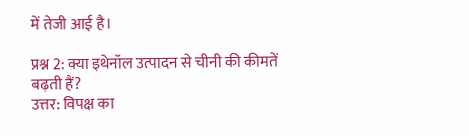में तेजी आई है।

प्रश्न 2: क्या इथेनॉल उत्पादन से चीनी की कीमतें बढ़ती हैं?
उत्तर: विपक्ष का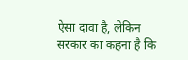ऐसा दावा है, लेकिन सरकार का कहना है कि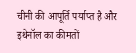चीनी की आपूर्ति पर्याप्त है और इथेनॉल का कीमतों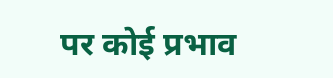पर कोई प्रभाव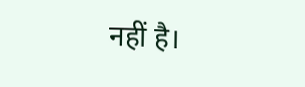नहीं है।